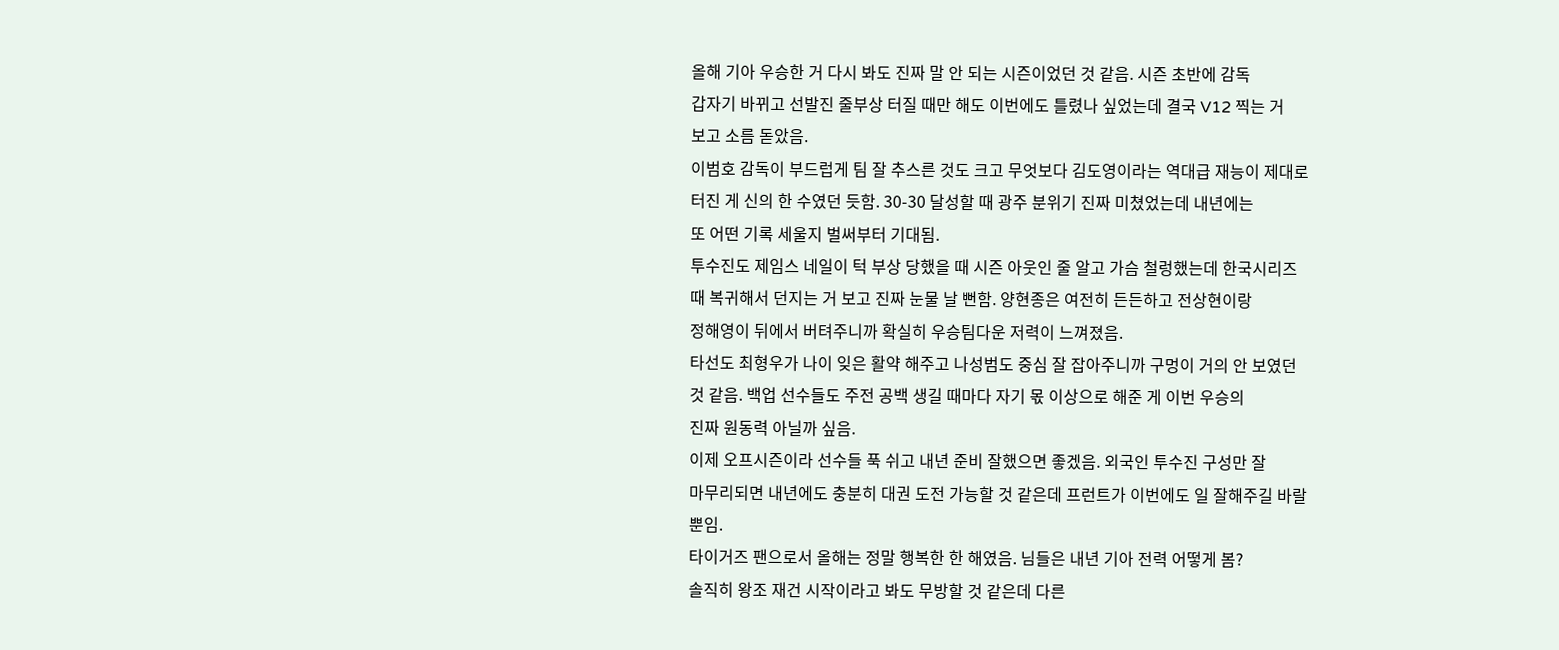올해 기아 우승한 거 다시 봐도 진짜 말 안 되는 시즌이었던 것 같음. 시즌 초반에 감독
갑자기 바뀌고 선발진 줄부상 터질 때만 해도 이번에도 틀렸나 싶었는데 결국 V12 찍는 거
보고 소름 돋았음.
이범호 감독이 부드럽게 팀 잘 추스른 것도 크고 무엇보다 김도영이라는 역대급 재능이 제대로
터진 게 신의 한 수였던 듯함. 30-30 달성할 때 광주 분위기 진짜 미쳤었는데 내년에는
또 어떤 기록 세울지 벌써부터 기대됨.
투수진도 제임스 네일이 턱 부상 당했을 때 시즌 아웃인 줄 알고 가슴 철렁했는데 한국시리즈
때 복귀해서 던지는 거 보고 진짜 눈물 날 뻔함. 양현종은 여전히 든든하고 전상현이랑
정해영이 뒤에서 버텨주니까 확실히 우승팀다운 저력이 느껴졌음.
타선도 최형우가 나이 잊은 활약 해주고 나성범도 중심 잘 잡아주니까 구멍이 거의 안 보였던
것 같음. 백업 선수들도 주전 공백 생길 때마다 자기 몫 이상으로 해준 게 이번 우승의
진짜 원동력 아닐까 싶음.
이제 오프시즌이라 선수들 푹 쉬고 내년 준비 잘했으면 좋겠음. 외국인 투수진 구성만 잘
마무리되면 내년에도 충분히 대권 도전 가능할 것 같은데 프런트가 이번에도 일 잘해주길 바랄
뿐임.
타이거즈 팬으로서 올해는 정말 행복한 한 해였음. 님들은 내년 기아 전력 어떻게 봄?
솔직히 왕조 재건 시작이라고 봐도 무방할 것 같은데 다른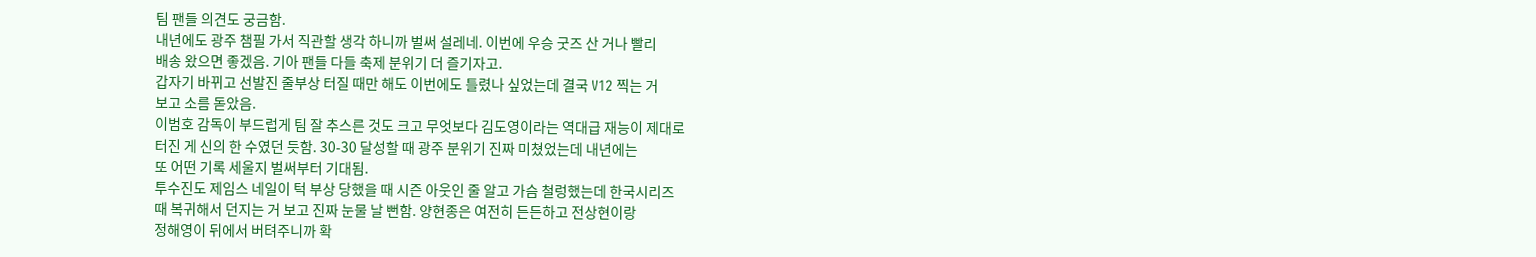팀 팬들 의견도 궁금함.
내년에도 광주 챔필 가서 직관할 생각 하니까 벌써 설레네. 이번에 우승 굿즈 산 거나 빨리
배송 왔으면 좋겠음. 기아 팬들 다들 축제 분위기 더 즐기자고.
갑자기 바뀌고 선발진 줄부상 터질 때만 해도 이번에도 틀렸나 싶었는데 결국 V12 찍는 거
보고 소름 돋았음.
이범호 감독이 부드럽게 팀 잘 추스른 것도 크고 무엇보다 김도영이라는 역대급 재능이 제대로
터진 게 신의 한 수였던 듯함. 30-30 달성할 때 광주 분위기 진짜 미쳤었는데 내년에는
또 어떤 기록 세울지 벌써부터 기대됨.
투수진도 제임스 네일이 턱 부상 당했을 때 시즌 아웃인 줄 알고 가슴 철렁했는데 한국시리즈
때 복귀해서 던지는 거 보고 진짜 눈물 날 뻔함. 양현종은 여전히 든든하고 전상현이랑
정해영이 뒤에서 버텨주니까 확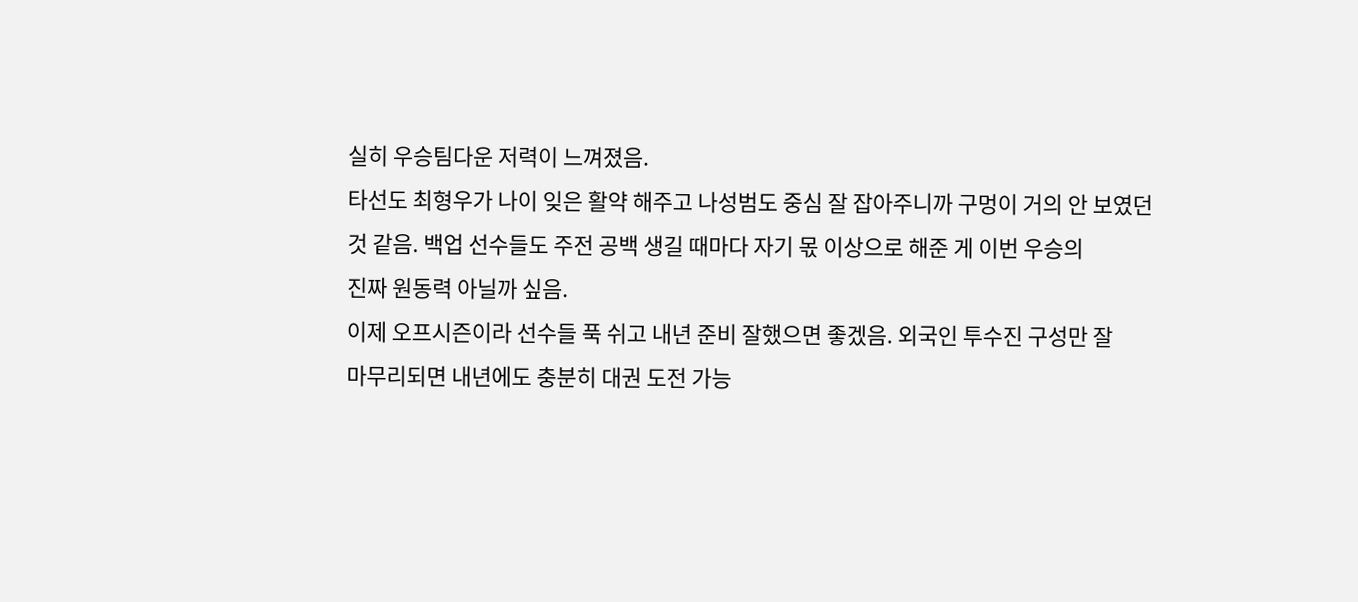실히 우승팀다운 저력이 느껴졌음.
타선도 최형우가 나이 잊은 활약 해주고 나성범도 중심 잘 잡아주니까 구멍이 거의 안 보였던
것 같음. 백업 선수들도 주전 공백 생길 때마다 자기 몫 이상으로 해준 게 이번 우승의
진짜 원동력 아닐까 싶음.
이제 오프시즌이라 선수들 푹 쉬고 내년 준비 잘했으면 좋겠음. 외국인 투수진 구성만 잘
마무리되면 내년에도 충분히 대권 도전 가능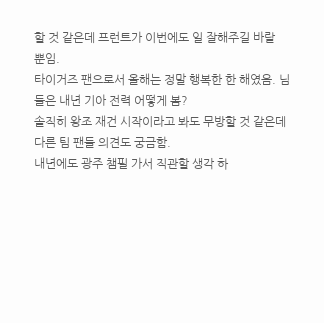할 것 같은데 프런트가 이번에도 일 잘해주길 바랄
뿐임.
타이거즈 팬으로서 올해는 정말 행복한 한 해였음. 님들은 내년 기아 전력 어떻게 봄?
솔직히 왕조 재건 시작이라고 봐도 무방할 것 같은데 다른 팀 팬들 의견도 궁금함.
내년에도 광주 챔필 가서 직관할 생각 하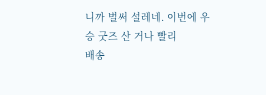니까 벌써 설레네. 이번에 우승 굿즈 산 거나 빨리
배송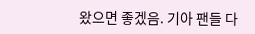왔으면 좋겠음. 기아 팬들 다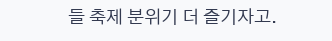들 축제 분위기 더 즐기자고.